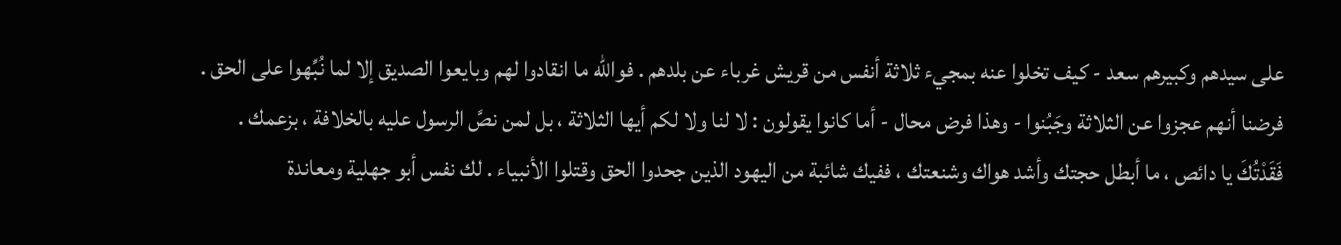على سيدهم وكبيرهم سعد - كيف تخلوا عنه بمجيء ثلاثة أنفس من قريش غرباء عن بلدهم . فوالله ما انقادوا لهم وبايعوا الصديق إلا لما نُبِّهوا على الحق .
فرضنا أنهم عجزوا عن الثلاثة وجَبُنوا - وهذا فرض محال - أما كانوا يقولون : لا لنا ولا لكم أيها الثلاثة ، بل لمن نصَّ الرسول عليه بالخلافة ، بزعمك .
فَقَدْتُكَ يا دائص ، ما أبطل حجتك وأشد هواك وشنعتك ، ففيك شائبة من اليهود الذين جحدوا الحق وقتلوا الأنبياء . لك نفس أبو جهلية ومعاندة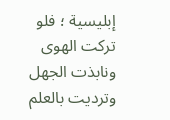إبليسية ؛ فلو تركت الهوى ونابذت الجهل وترديت بالعلم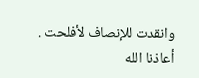وانقدت للإنصاف لأفلحت .
أعاذنا الله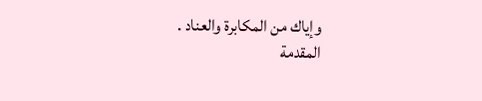وإياك من المكابرة والعناد .
المقدمة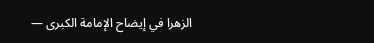الزهرا في إيضاح الإمامة الكبرى —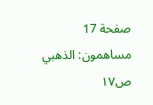صفحة 17
مساهمون: الذهبي
ص١٧